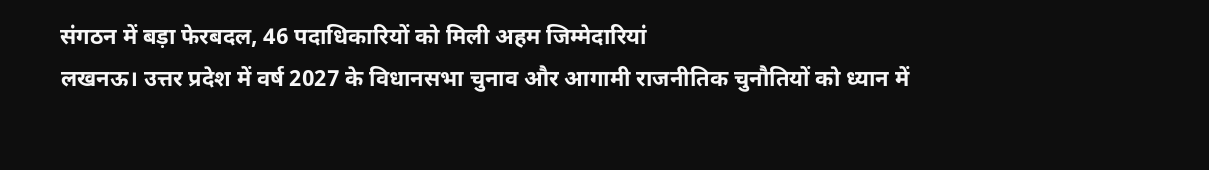संगठन में बड़ा फेरबदल, 46 पदाधिकारियों को मिली अहम जिम्मेदारियां
लखनऊ। उत्तर प्रदेश में वर्ष 2027 के विधानसभा चुनाव और आगामी राजनीतिक चुनौतियों को ध्यान में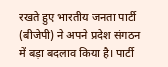रखते हुए भारतीय जनता पार्टी (बीजेपी) ने अपने प्रदेश संगठन में बड़ा बदलाव किया है। पार्टी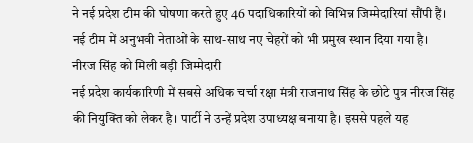ने नई प्रदेश टीम की घोषणा करते हुए 46 पदाधिकारियों को विभिन्न जिम्मेदारियां सौंपी हैं। नई टीम में अनुभवी नेताओं के साथ-साथ नए चेहरों को भी प्रमुख स्थान दिया गया है।
नीरज सिंह को मिली बड़ी जिम्मेदारी
नई प्रदेश कार्यकारिणी में सबसे अधिक चर्चा रक्षा मंत्री राजनाथ सिंह के छोटे पुत्र नीरज सिंह की नियुक्ति को लेकर है। पार्टी ने उन्हें प्रदेश उपाध्यक्ष बनाया है। इससे पहले यह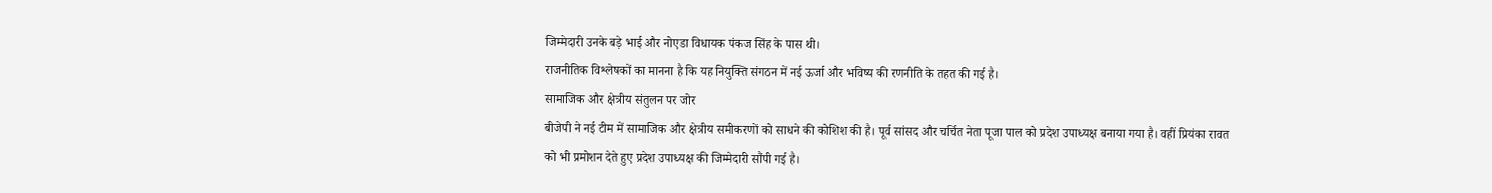जिम्मेदारी उनके बड़े भाई और नोएडा विधायक पंकज सिंह के पास थी।
राजनीतिक विश्लेषकों का मानना है कि यह नियुक्ति संगठन में नई ऊर्जा और भविष्य की रणनीति के तहत की गई है।
सामाजिक और क्षेत्रीय संतुलन पर जोर
बीजेपी ने नई टीम में सामाजिक और क्षेत्रीय समीकरणों को साधने की कोशिश की है। पूर्व सांसद और चर्चित नेता पूजा पाल को प्रदेश उपाध्यक्ष बनाया गया है। वहीं प्रियंका रावत को भी प्रमोशन देते हुए प्रदेश उपाध्यक्ष की जिम्मेदारी सौंपी गई है।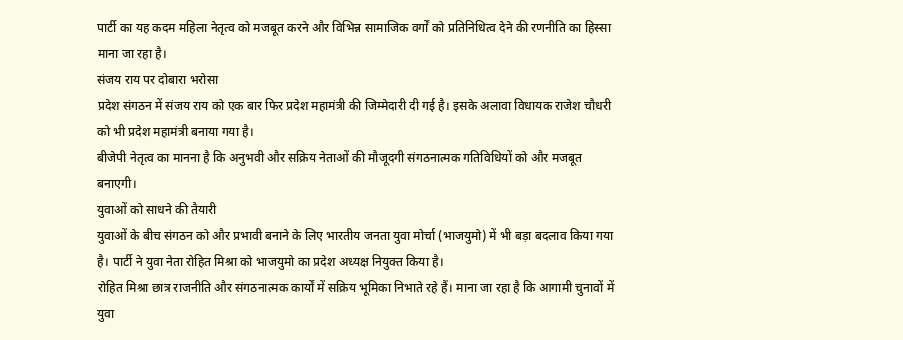पार्टी का यह कदम महिला नेतृत्व को मजबूत करने और विभिन्न सामाजिक वर्गों को प्रतिनिधित्व देने की रणनीति का हिस्सा माना जा रहा है।
संजय राय पर दोबारा भरोसा
प्रदेश संगठन में संजय राय को एक बार फिर प्रदेश महामंत्री की जिम्मेदारी दी गई है। इसके अलावा विधायक राजेश चौधरी को भी प्रदेश महामंत्री बनाया गया है।
बीजेपी नेतृत्व का मानना है कि अनुभवी और सक्रिय नेताओं की मौजूदगी संगठनात्मक गतिविधियों को और मजबूत बनाएगी।
युवाओं को साधने की तैयारी
युवाओं के बीच संगठन को और प्रभावी बनाने के लिए भारतीय जनता युवा मोर्चा (भाजयुमो) में भी बड़ा बदलाव किया गया है। पार्टी ने युवा नेता रोहित मिश्रा को भाजयुमो का प्रदेश अध्यक्ष नियुक्त किया है।
रोहित मिश्रा छात्र राजनीति और संगठनात्मक कार्यों में सक्रिय भूमिका निभाते रहे हैं। माना जा रहा है कि आगामी चुनावों में युवा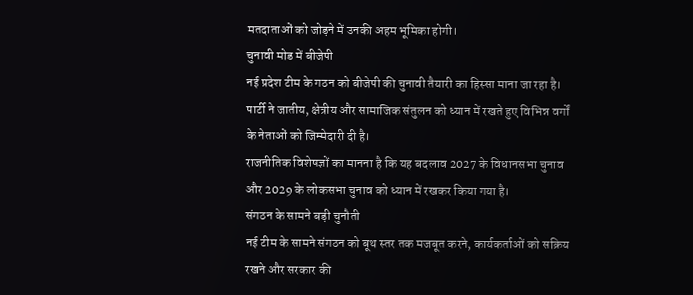मतदाताओं को जोड़ने में उनकी अहम भूमिका होगी।
चुनावी मोड में बीजेपी
नई प्रदेश टीम के गठन को बीजेपी की चुनावी तैयारी का हिस्सा माना जा रहा है। पार्टी ने जातीय, क्षेत्रीय और सामाजिक संतुलन को ध्यान में रखते हुए विभिन्न वर्गों के नेताओं को जिम्मेदारी दी है।
राजनीतिक विशेषज्ञों का मानना है कि यह बदलाव 2027 के विधानसभा चुनाव और 2029 के लोकसभा चुनाव को ध्यान में रखकर किया गया है।
संगठन के सामने बड़ी चुनौती
नई टीम के सामने संगठन को बूथ स्तर तक मजबूत करने, कार्यकर्ताओं को सक्रिय रखने और सरकार की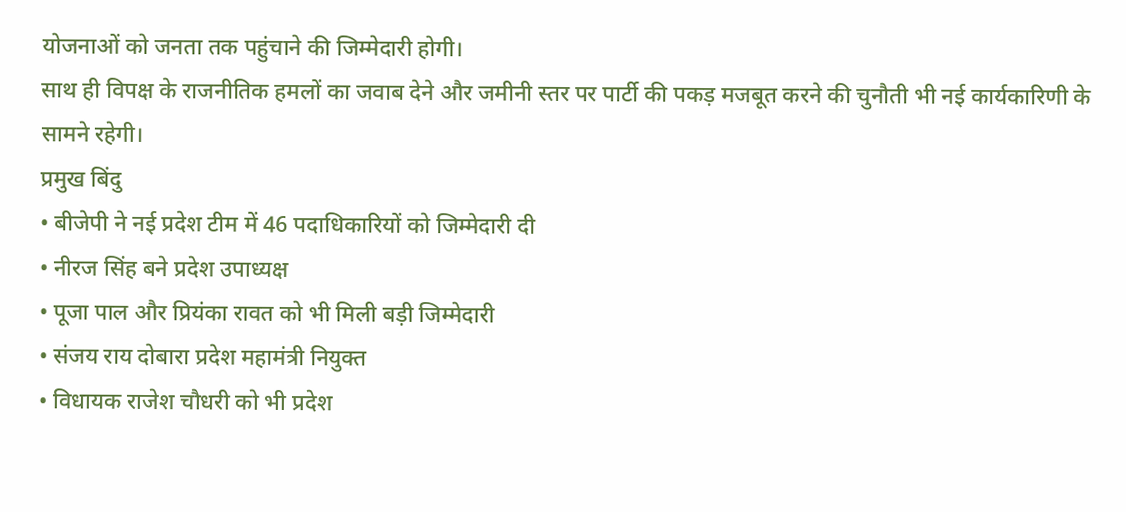योजनाओं को जनता तक पहुंचाने की जिम्मेदारी होगी।
साथ ही विपक्ष के राजनीतिक हमलों का जवाब देने और जमीनी स्तर पर पार्टी की पकड़ मजबूत करने की चुनौती भी नई कार्यकारिणी के सामने रहेगी।
प्रमुख बिंदु
• बीजेपी ने नई प्रदेश टीम में 46 पदाधिकारियों को जिम्मेदारी दी
• नीरज सिंह बने प्रदेश उपाध्यक्ष
• पूजा पाल और प्रियंका रावत को भी मिली बड़ी जिम्मेदारी
• संजय राय दोबारा प्रदेश महामंत्री नियुक्त
• विधायक राजेश चौधरी को भी प्रदेश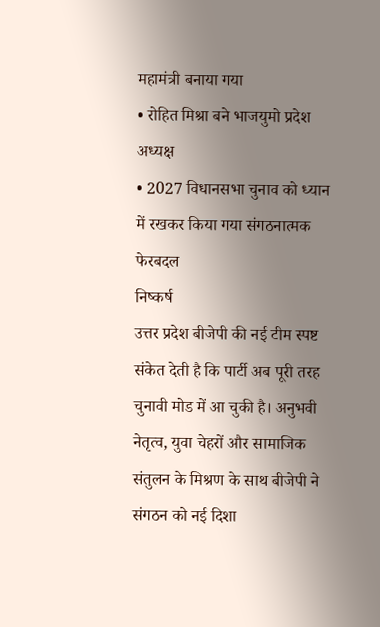महामंत्री बनाया गया
• रोहित मिश्रा बने भाजयुमो प्रदेश अध्यक्ष
• 2027 विधानसभा चुनाव को ध्यान में रखकर किया गया संगठनात्मक फेरबदल
निष्कर्ष
उत्तर प्रदेश बीजेपी की नई टीम स्पष्ट संकेत देती है कि पार्टी अब पूरी तरह चुनावी मोड में आ चुकी है। अनुभवी नेतृत्व, युवा चेहरों और सामाजिक संतुलन के मिश्रण के साथ बीजेपी ने संगठन को नई दिशा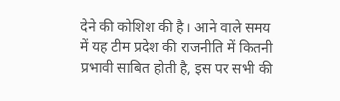देने की कोशिश की है। आने वाले समय में यह टीम प्रदेश की राजनीति में कितनी प्रभावी साबित होती है, इस पर सभी की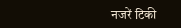नजरें टिकी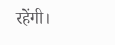रहेंगी।